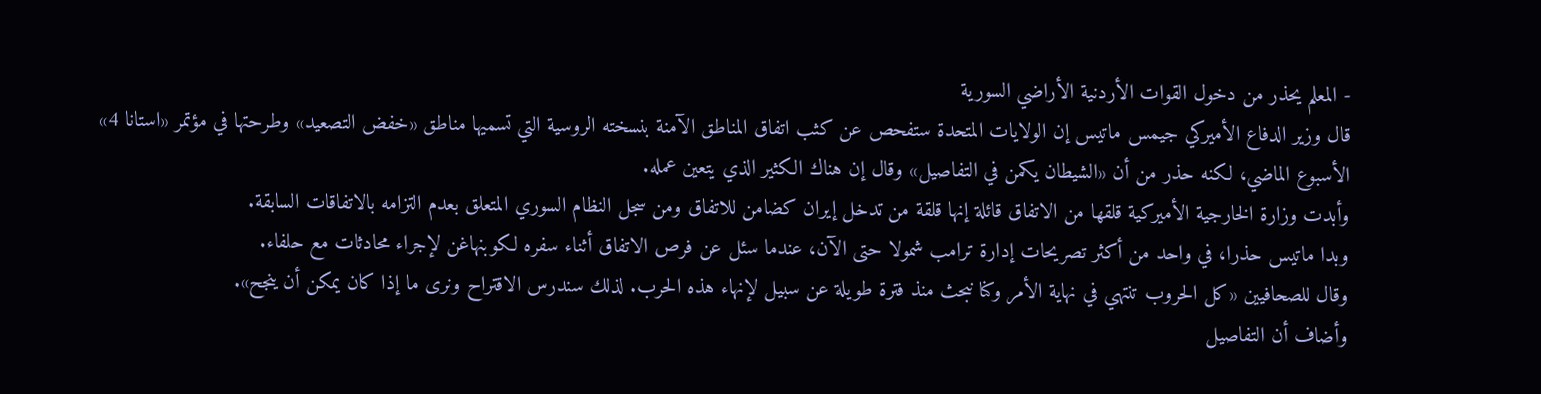- المعلم يحذر من دخول القوات الأردنية الأراضي السورية
قال وزير الدفاع الأميركي جيمس ماتيس إن الولايات المتحدة ستفحص عن كثب اتفاق المناطق الآمنة بنسخته الروسية التي تسميها مناطق «خفض التصعيد» وطرحتها في مؤتمر «استانا 4» الأسبوع الماضي، لكنه حذر من أن «الشيطان يكمن في التفاصيل» وقال إن هناك الكثير الذي يتعين عمله.
وأبدت وزارة الخارجية الأميركية قلقها من الاتفاق قائلة إنها قلقة من تدخل إيران كضامن للاتفاق ومن سجل النظام السوري المتعلق بعدم التزامه بالاتفاقات السابقة.
وبدا ماتيس حذرا، في واحد من أكثر تصريحات إدارة ترامب شمولا حتى الآن، عندما سئل عن فرص الاتفاق أثناء سفره لكوبنهاغن لإجراء محادثات مع حلفاء.
وقال للصحافيين «كل الحروب تنتهي في نهاية الأمر وكنا نبحث منذ فترة طويلة عن سبيل لإنهاء هذه الحرب. لذلك سندرس الاقتراح ونرى ما إذا كان يمكن أن ينجح».
وأضاف أن التفاصيل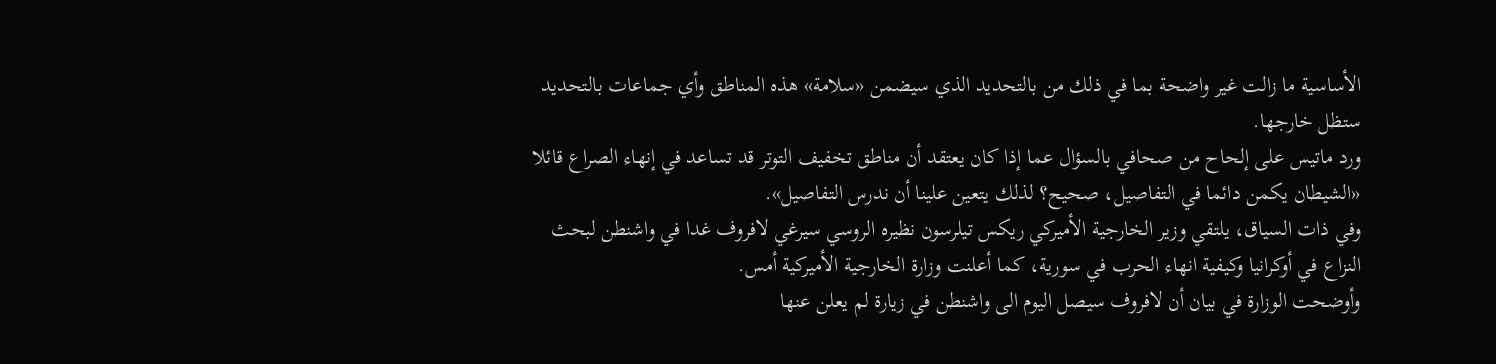الأساسية ما زالت غير واضحة بما في ذلك من بالتحديد الذي سيضمن «سلامة» هذه المناطق وأي جماعات بالتحديد ستظل خارجها.
ورد ماتيس على إلحاح من صحافي بالسؤال عما إذا كان يعتقد أن مناطق تخفيف التوتر قد تساعد في إنهاء الصراع قائلا «الشيطان يكمن دائما في التفاصيل، صحيح؟ لذلك يتعين علينا أن ندرس التفاصيل».
وفي ذات السياق، يلتقي وزير الخارجية الأميركي ريكس تيلرسون نظيره الروسي سيرغي لافروف غدا في واشنطن لبحث النزاع في أوكرانيا وكيفية انهاء الحرب في سورية، كما أعلنت وزارة الخارجية الأميركية أمس.
وأوضحت الوزارة في بيان أن لافروف سيصل اليوم الى واشنطن في زيارة لم يعلن عنها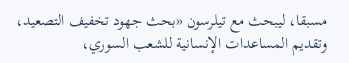مسبقا، ليبحث مع تيلرسون «بحث جهود تخفيف التصعيد، وتقديم المساعدات الإنسانية للشعب السوري،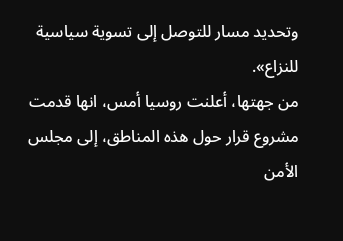وتحديد مسار للتوصل إلى تسوية سياسية للنزاع».
من جهتها، أعلنت روسيا أمس، انها قدمت مشروع قرار حول هذه المناطق، إلى مجلس الأمن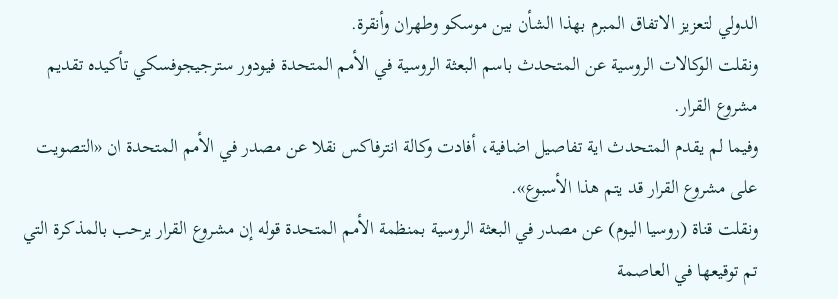الدولي لتعزيز الاتفاق المبرم بهذا الشأن بين موسكو وطهران وأنقرة.
ونقلت الوكالات الروسية عن المتحدث باسم البعثة الروسية في الأمم المتحدة فيودور سترجيجوفسكي تأكيده تقديم مشروع القرار.
وفيما لم يقدم المتحدث اية تفاصيل اضافية، أفادت وكالة انترفاكس نقلا عن مصدر في الأمم المتحدة ان «التصويت على مشروع القرار قد يتم هذا الأسبوع».
ونقلت قناة (روسيا اليوم) عن مصدر في البعثة الروسية بمنظمة الأمم المتحدة قوله إن مشروع القرار يرحب بالمذكرة التي تم توقيعها في العاصمة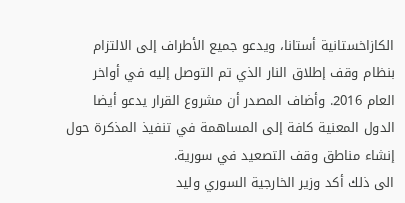الكازاخستانية أستانا، ويدعو جميع الأطراف إلى الالتزام بنظام وقف إطلاق النار الذي تم التوصل إليه في أواخر العام 2016. وأضاف المصدر أن مشروع القرار يدعو أيضا الدول المعنية كافة إلى المساهمة في تنفيذ المذكرة حول إنشاء مناطق وقف التصعيد في سورية.
الى ذلك أكد وزير الخارجية السوري وليد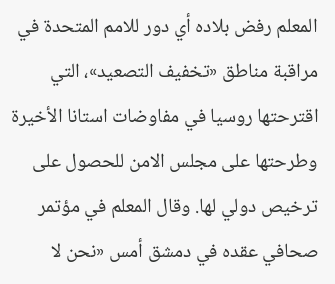المعلم رفض بلاده أي دور للامم المتحدة في مراقبة مناطق «تخفيف التصعيد»، التي اقترحتها روسيا في مفاوضات استانا الأخيرة وطرحتها على مجلس الامن للحصول على ترخيص دولي لها. وقال المعلم في مؤتمر صحافي عقده في دمشق أمس «نحن لا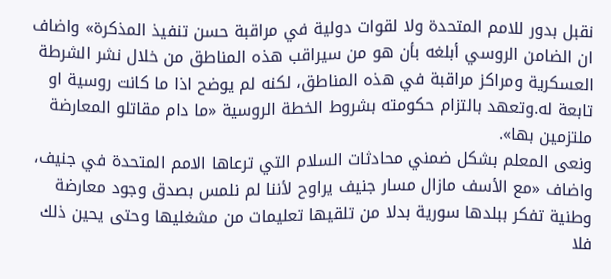نقبل بدور للامم المتحدة ولا لقوات دولية في مراقبة حسن تنفيذ المذكرة» واضاف ان الضامن الروسي أبلغه بأن هو من سيراقب هذه المناطق من خلال نشر الشرطة العسكرية ومراكز مراقبة في هذه المناطق، لكنه لم يوضح اذا ما كانت روسية او تابعة له.وتعهد بالتزام حكومته بشروط الخطة الروسية «ما دام مقاتلو المعارضة ملتزمين بها».
ونعى المعلم بشكل ضمني محادثات السلام التي ترعاها الامم المتحدة في جنيف، واضاف «مع الأسف مازال مسار جنيف يراوح لأننا لم نلمس بصدق وجود معارضة وطنية تفكر ببلدها سورية بدلا من تلقيها تعليمات من مشغليها وحتى يحين ذلك فلا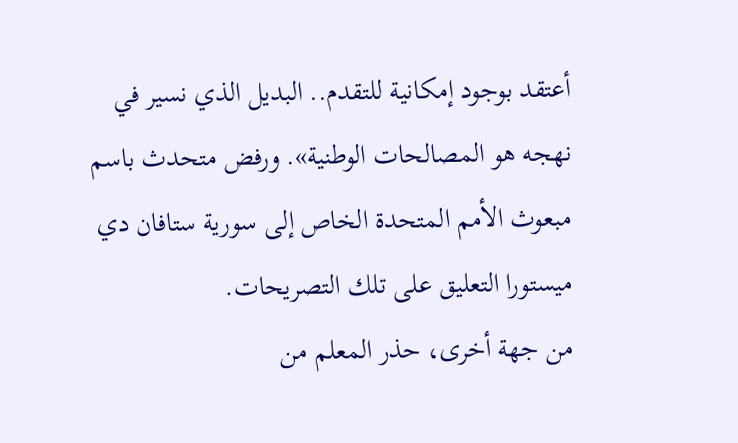أعتقد بوجود إمكانية للتقدم.. البديل الذي نسير في نهجه هو المصالحات الوطنية». ورفض متحدث باسم مبعوث الأمم المتحدة الخاص إلى سورية ستافان دي ميستورا التعليق على تلك التصريحات.
من جهة أخرى، حذر المعلم من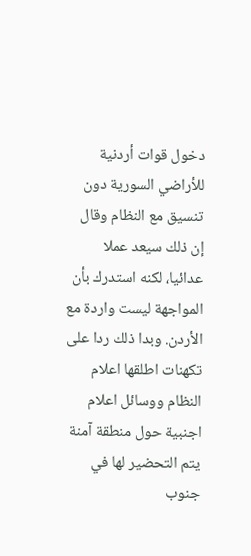دخول قوات أردنية للأراضي السورية دون تنسيق مع النظام وقال إن ذلك سيعد عملا عدائيا، لكنه استدرك بأن المواجهة ليست واردة مع الأردن. وبدا ذلك ردا على تكهنات اطلقها اعلام النظام ووسائل اعلام اجنبية حول منطقة آمنة يتم التحضير لها في جنوب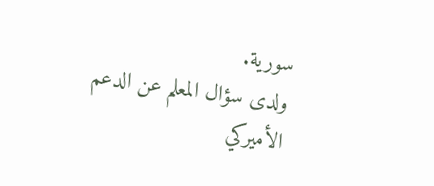سورية.
ولدى سؤال المعلم عن الدعم الأميركي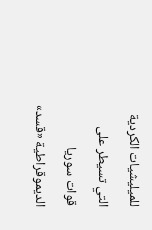للميليشيات الكردية التي تسيطر على قوات سوريا الديموقراطية «قسد»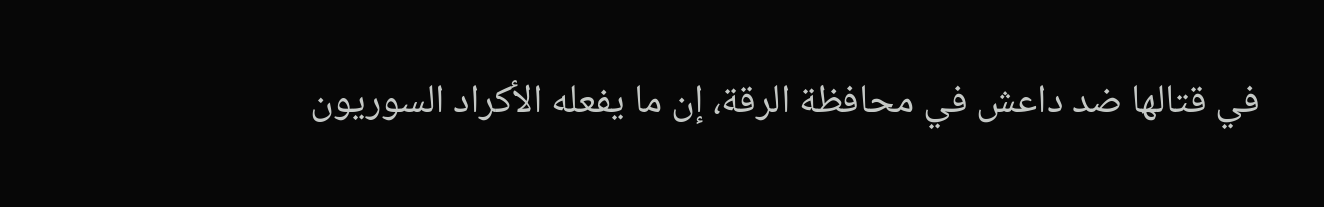في قتالها ضد داعش في محافظة الرقة، إن ما يفعله الأكراد السوريون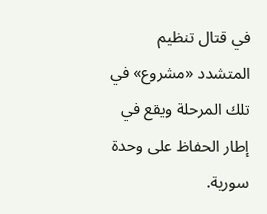في قتال تنظيم المتشدد «مشروع» في تلك المرحلة ويقع في إطار الحفاظ على وحدة سورية.